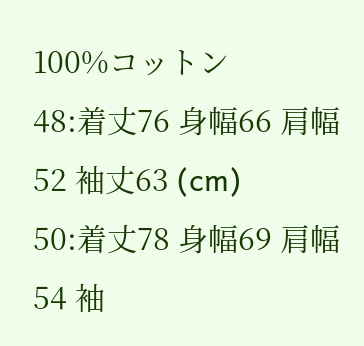100%コットン
48:着丈76 身幅66 肩幅52 袖丈63 (cm)
50:着丈78 身幅69 肩幅54 袖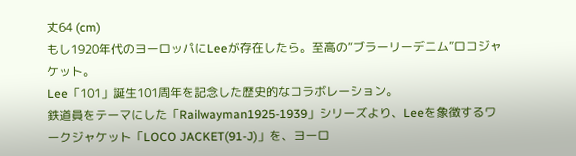丈64 (cm)
もし1920年代のヨーロッパにLeeが存在したら。至高の“ブラーリーデニム”ロコジャケット。
Lee「101」誕生101周年を記念した歴史的なコラボレーション。
鉄道員をテーマにした「Railwayman1925-1939」シリーズより、Leeを象徴するワークジャケット「LOCO JACKET(91-J)」を、ヨーロ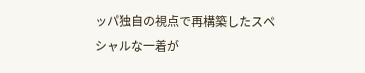ッパ独自の視点で再構築したスペシャルな一着が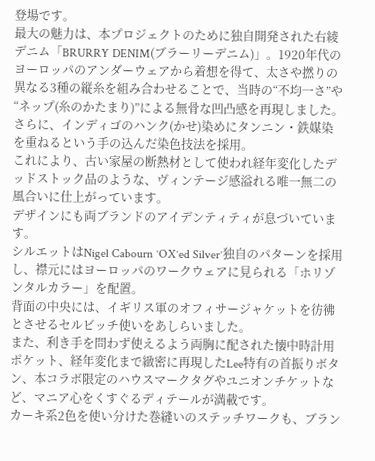登場です。
最大の魅力は、本プロジェクトのために独自開発された右綾デニム「BRURRY DENIM(ブラーリーデニム)」。1920年代のヨーロッパのアンダーウェアから着想を得て、太さや撚りの異なる3種の縦糸を組み合わせることで、当時の“不均一さ”や“ネップ(糸のかたまり)”による無骨な凹凸感を再現しました。
さらに、インディゴのハンク(かせ)染めにタンニン・鉄媒染を重ねるという手の込んだ染色技法を採用。
これにより、古い家屋の断熱材として使われ経年変化したデッドストック品のような、ヴィンテージ感溢れる唯一無二の風合いに仕上がっています。
デザインにも両ブランドのアイデンティティが息づいています。
シルエットはNigel Cabourn ʼOXʼed Silverʼ独自のパターンを採用し、襟元にはヨーロッパのワークウェアに見られる「ホリゾンタルカラー」を配置。
背面の中央には、イギリス軍のオフィサージャケットを彷彿とさせるセルビッチ使いをあしらいました。
また、利き手を問わず使えるよう両胸に配された懐中時計用ポケット、経年変化まで緻密に再現したLee特有の首振りボタン、本コラボ限定のハウスマークタグやユニオンチケットなど、マニア心をくすぐるディテールが満載です。
カーキ系2色を使い分けた巻縫いのステッチワークも、ブラン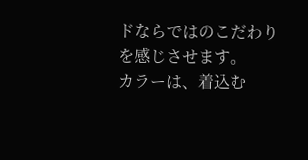ドならではのこだわりを感じさせます。
カラーは、着込む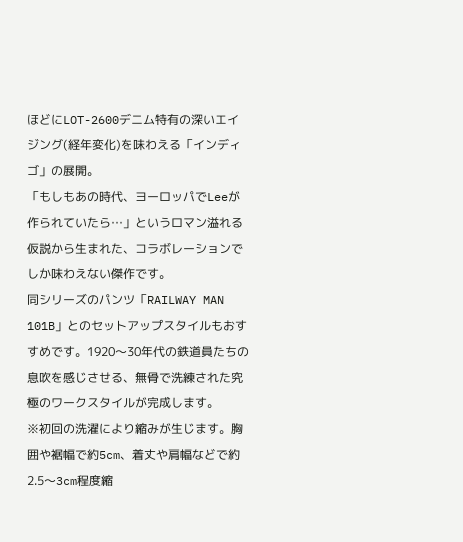ほどにLOT-2600デニム特有の深いエイジング(経年変化)を味わえる「インディゴ」の展開。
「もしもあの時代、ヨーロッパでLeeが作られていたら…」というロマン溢れる仮説から生まれた、コラボレーションでしか味わえない傑作です。
同シリーズのパンツ「RAILWAY MAN 101B」とのセットアップスタイルもおすすめです。1920〜30年代の鉄道員たちの息吹を感じさせる、無骨で洗練された究極のワークスタイルが完成します。
※初回の洗濯により縮みが生じます。胸囲や裾幅で約5cm、着丈や肩幅などで約2.5〜3cm程度縮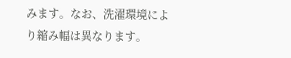みます。なお、洗濯環境により縮み幅は異なります。